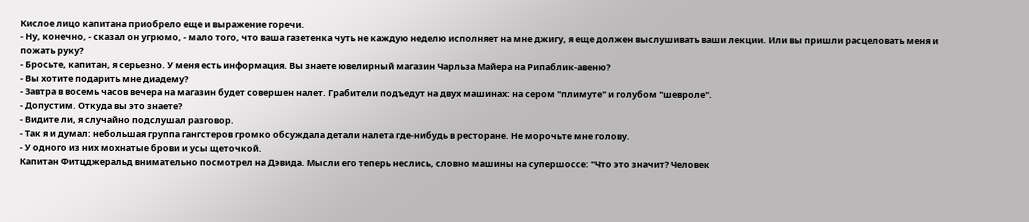Кислое лицо капитана приобрело еще и выражение горечи.
- Ну, конечно, - сказал он угрюмо, - мало того, что ваша газетенка чуть не каждую неделю исполняет на мне джигу, я еще должен выслушивать ваши лекции. Или вы пришли расцеловать меня и пожать руку?
- Бросьте, капитан, я серьезно. У меня есть информация. Вы знаете ювелирный магазин Чарльза Майера на Рипаблик-авеню?
- Вы хотите подарить мне диадему?
- Завтра в восемь часов вечера на магазин будет совершен налет. Грабители подъедут на двух машинах: на сером "плимуте" и голубом "шевроле".
- Допустим. Откуда вы это знаете?
- Видите ли, я случайно подслушал разговор.
- Так я и думал: небольшая группа гангстеров громко обсуждала детали налета где-нибудь в ресторане. Не морочьте мне голову.
- У одного из них мохнатые брови и усы щеточкой.
Капитан Фитцджеральд внимательно посмотрел на Дэвида. Мысли его теперь неслись, словно машины на супершоссе: "Что это значит? Человек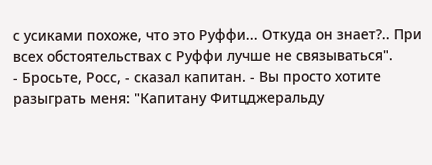с усиками похоже, что это Руффи... Откуда он знает?.. При всех обстоятельствах с Руффи лучше не связываться".
- Бросьте, Росс, - сказал капитан. - Вы просто хотите разыграть меня: "Капитану Фитцджеральду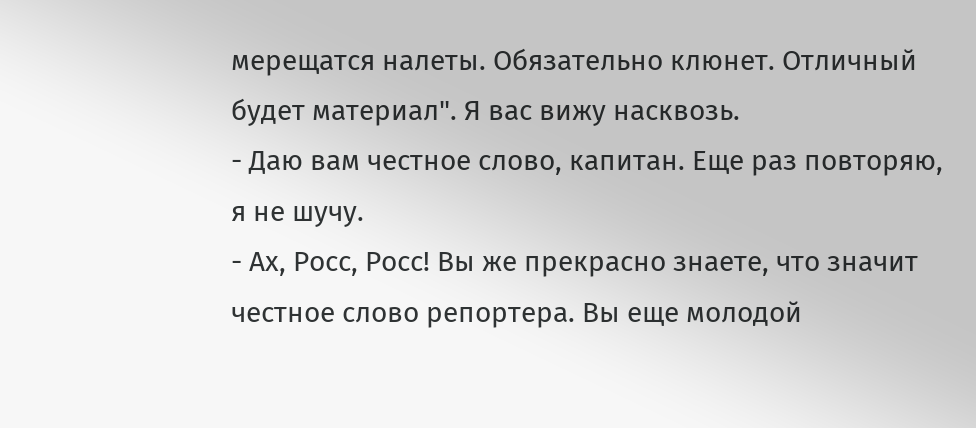мерещатся налеты. Обязательно клюнет. Отличный будет материал". Я вас вижу насквозь.
- Даю вам честное слово, капитан. Еще раз повторяю, я не шучу.
- Ах, Росс, Росс! Вы же прекрасно знаете, что значит честное слово репортера. Вы еще молодой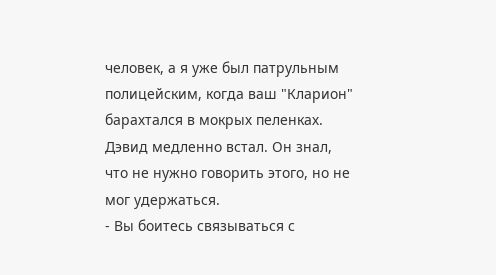человек, а я уже был патрульным полицейским, когда ваш "Кларион" барахтался в мокрых пеленках.
Дэвид медленно встал. Он знал, что не нужно говорить этого, но не мог удержаться.
- Вы боитесь связываться с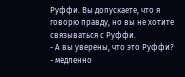Руффи. Вы допускаете, что я говорю правду, но вы не хотите связываться с Руффи.
- А вы уверены, что это Руффи? - медленно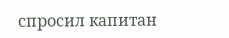спросил капитан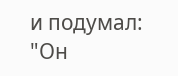и подумал: "Он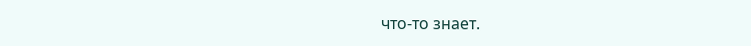что-то знает.